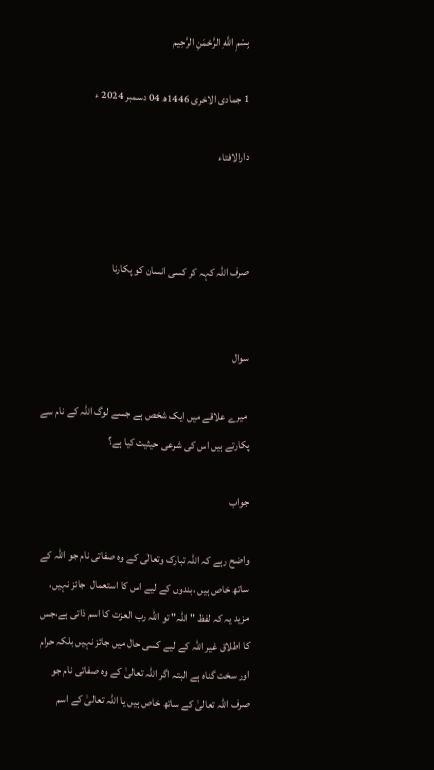بِسْمِ اللَّهِ الرَّحْمَنِ الرَّحِيم

1 جمادى الاخرى 1446ھ 04 دسمبر 2024 ء

دارالافتاء



صرف اللہ کہہ کر کسی انسان کو پکارنا


سوال

 میرے علاقے میں ایک شخص ہے جسے لوگ اللہ کے نام سے پکارتے ہیں اس کی شرعی حیثیت کیا ہے؟

جواب

واضح رہے کہ اللہ تبارک وتعالٰی کے وہ صفاتی نام جو اللہ کے ساتھ خاص ہیں ،بندوں کے لیے اس کا استعمال  جائز نہیں، مزید یہ کہ لفظ " اللہ" تو اللہ رب العزت کا اسم ذاتی ہے،جس کا اطلاق غیر اللہ کے لیے کسی حال میں جائز نہیں بلکہ حرام اور سخت گناہ ہے البتہ اگر اللہ تعالیٰ کے وہ صفاتی نام جو صرف اللہ تعالیٰ کے ساتھ خاص ہیں یا اللہ تعالیٰ کے اسم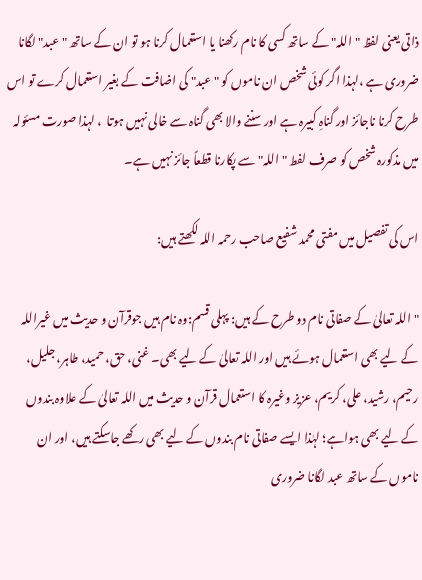ذاتی یعنی لفظ "اللہ" کے ساتھ کسی کا نام رکھنا یا استعمال کرنا ہو تو ان کے ساتھ "عبد" لگانا ضروری ہے ،لہذا اگر کوئی شخص ان ناموں کو "عبد" کی اضافت کے بغیر استعمال کرے تو اس طرح کرنا ناجائز اور گناہِ کبیرہ ہے اور سننے والا بھی گناہ سے خالی نہیں ہوتا  ، لہذا صورت مسئولہ میں مذکورہ شخص کو صرف لفط "اللہ" سے پکارنا قطعاً جائز نہیں ہے۔

اس کی تفصیل میں مفتی محمد شفیع صاحب رحمہ اللہ لکھتے ہیں:

" اللہ تعالیٰ کے صفاتی نام دو طرح کے ہیں: پہلی قسم:وہ نام ہیں جوقرآن و حدیث میں غیراللہ کے لیے بھی استعمال ہوئے ہیں اور اللہ تعالیٰ کے لیے بھی۔ غنی، حق، حمید، طاہر، جلیل، رحیم، رشید، علی، کریم، عزیز وغیرہ کا استعمال قرآن و حدیث میں اللہ تعالیٰ کے علاوہ بندوں کے لیے بھی ہواہے؛ لہٰذا ایسے صفاتی نام بندوں کے لیے بھی رکھے جاسکتے ہیں، اور ان ناموں کے ساتھ عبد لگانا ضروری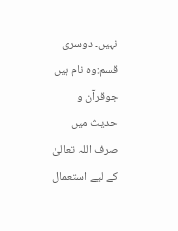نہیں۔ دوسری قسم:وہ نام ہیں جوقرآن و حدیث میں صرف اللہ تعالیٰ کے لیے استعمال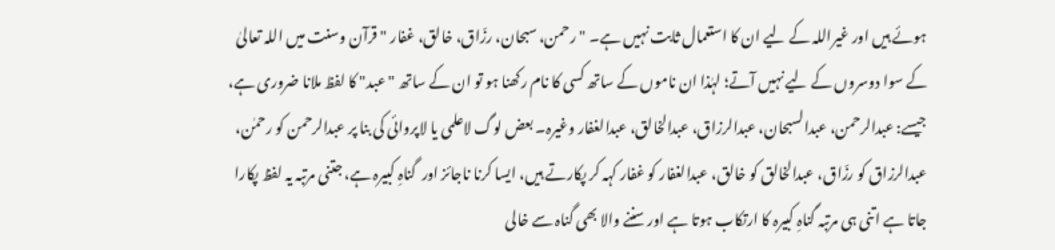ہوئے ہیں اور غیراللہ کے لیے ان کا استعمال ثابت نہیں ہے۔ "رحمن، سبحان، رزّاق، خالق، غفار " قرآن وسنت میں اللہ تعالیٰ کے سوا دوسروں کے لیے نہیں آتے؛ لہٰذا ان ناموں کے ساتھ کسی کا نام رکھنا ہو تو ان کے ساتھ "عبد" کا لفظ ملانا ضروری ہے، جیسے: عبدالرحمن، عبدالسبحان، عبدالرزاق، عبدالخالق، عبدالغفار وغیرہ۔ بعض لوگ لاعلمی یا لاپروائی کی بنا پر عبدالرحمن کو رحمٰن، عبدالرزاق کو رزّاق، عبدالخالق کو خالق، عبدالغفار کو غفار کہہ کر پکارتے ہیں، ایسا کرنا ناجائز اور  گناہِ کبیرہ ہے، جتنی مرتبہ یہ لفظ پکارا جاتا ہے اتنی ہی مرتبہ گناہِ کبیرہ کا ارتکاب ہوتا ہے اور سننے والا بھی گناہ سے خالی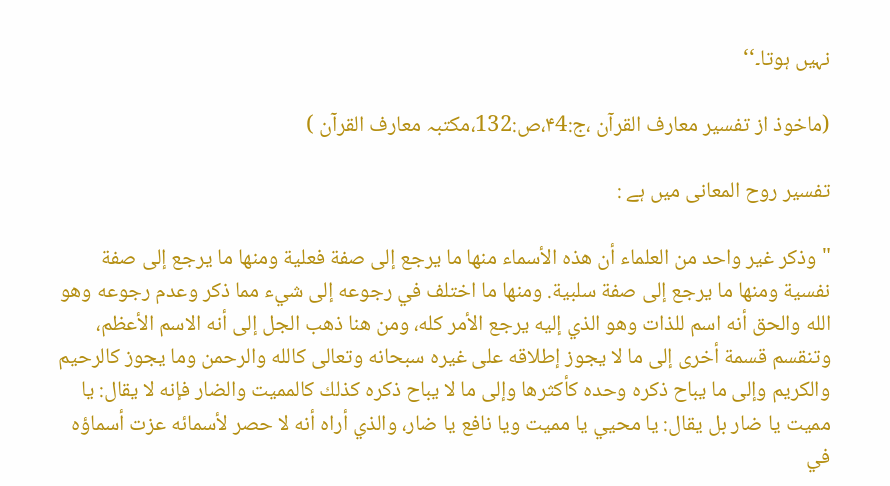نہیں ہوتا۔‘‘

(ماخوذ از تفسیر معارف القرآن ،ج:۴4،ص:132،مکتبہ معارف القرآن )

تفسیر روح المعانی میں ہے :

"وذكر غير واحد من العلماء ‌أن ‌هذه ‌الأسماء منها ما يرجع إلى صفة فعلية ومنها ما يرجع إلى صفة نفسية ومنها ما يرجع إلى صفة سلبية. ومنها ما اختلف في رجوعه إلى شيء مما ذكر وعدم رجوعه وهو الله والحق أنه اسم للذات وهو الذي إليه يرجع الأمر كله، ومن هنا ذهب الجل إلى أنه الاسم الأعظم، وتنقسم قسمة أخرى إلى ما لا يجوز إطلاقه على غيره سبحانه وتعالى كالله والرحمن وما يجوز كالرحيم والكريم وإلى ما يباح ذكره وحده كأكثرها وإلى ما لا يباح ذكره كذلك كالمميت والضار فإنه لا يقال: يا مميت يا ضار بل يقال: يا محيي يا مميت ويا نافع يا ضار، والذي أراه أنه لا حصر لأسمائه عزت أسماؤه في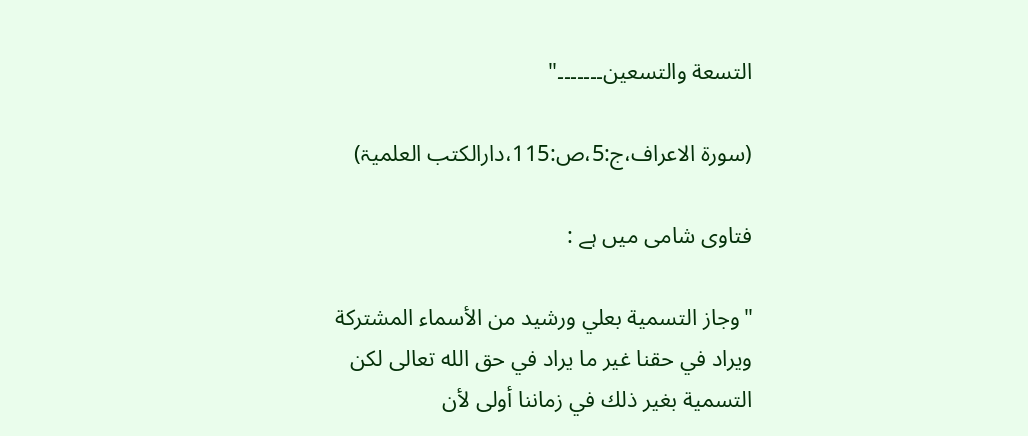التسعة والتسعين۔۔۔۔۔۔۔"

(سورۃ الاعراف،ج:5،ص:115،دارالکتب العلمیۃ)

فتاوی شامی میں ہے :

"وجاز ‌التسمية ‌بعلي ورشيد من الأسماء المشتركة ويراد في حقنا غير ما يراد في حق الله تعالى لكن التسمية بغير ذلك في زماننا أولى لأن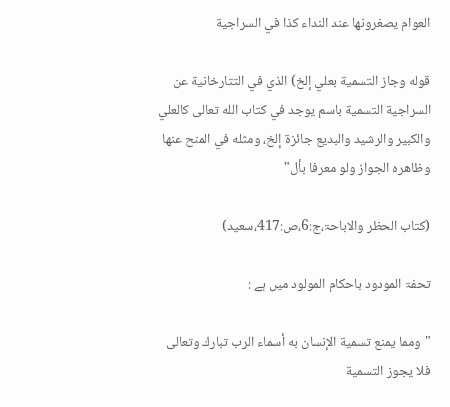العوام يصغرونها عند النداء كذا في السراجية

قوله ‌وجاز ‌التسمية ‌بعلي إلخ) الذي في التتارخانية عن السراجية التسمية باسم يوجد في كتاب الله تعالى كالعلي والكبير والرشيد والبديع جائزة إلخ، ومثله في المنح عنها وظاهره الجواز ولو معرفا بأل"

(کتاب الحظر والاباحۃ،ج:6،ص:417،سعید)

تحفۃ المودود باحکام المولود میں ہے :

"ومما يمنع تسمية الإنسان به أسماء الرب تبارك وتعالى فلا يجوز التسمية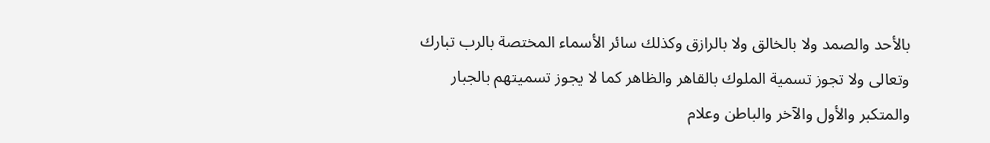بالأحد والصمد ولا بالخالق ولا بالرازق وكذلك سائر الأسماء المختصة بالرب تبارك وتعالى ولا تجوز تسمية الملوك بالقاهر والظاهر كما لا يجوز تسميتهم بالجبار والمتكبر والأول والآخر والباطن وعلام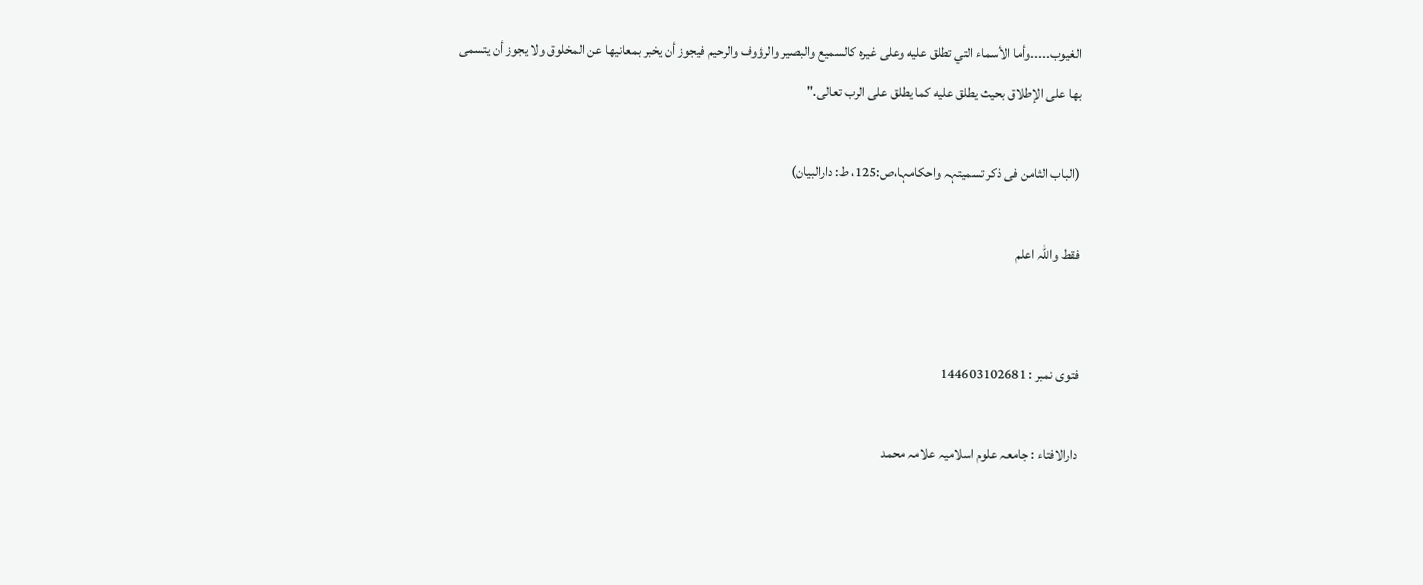الغيوب۔۔۔۔۔وأما الأسماء التي تطلق عليه وعلى غيره كالسميع والبصير والرؤوف والرحيم فيجوز أن يخبر بمعانيها عن المخلوق ولا يجوز أن يتسمى بها على الإطلاق بحيث يطلق عليه كما يطلق على الرب تعالى."

(الباب الثامن فی ذکر تسمیتہہ واحکامہا،ص:125، ط: دارالبیان)

فقط واللہ اعلم


فتوی نمبر : 144603102681

دارالافتاء : جامعہ علوم اسلامیہ علامہ محمد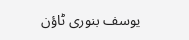یوسف بنوری ٹاؤن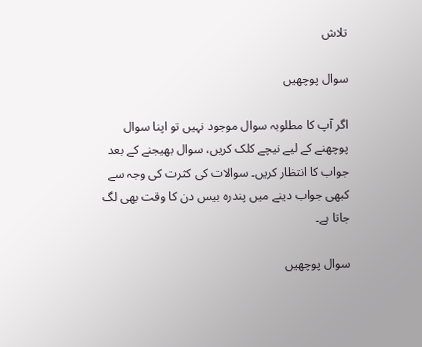تلاش

سوال پوچھیں

اگر آپ کا مطلوبہ سوال موجود نہیں تو اپنا سوال پوچھنے کے لیے نیچے کلک کریں، سوال بھیجنے کے بعد جواب کا انتظار کریں۔ سوالات کی کثرت کی وجہ سے کبھی جواب دینے میں پندرہ بیس دن کا وقت بھی لگ جاتا ہے۔

سوال پوچھیں